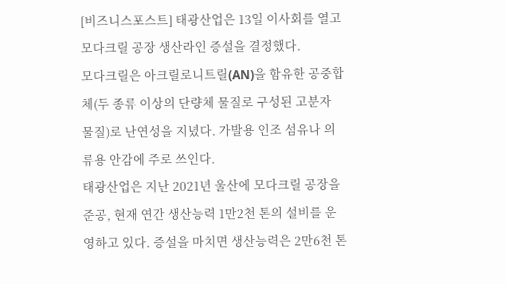[비즈니스포스트] 태광산업은 13일 이사회를 열고 모다크릴 공장 생산라인 증설을 결정했다.
모다크릴은 아크릴로니트릴(AN)을 함유한 공중합체(두 종류 이상의 단량체 물질로 구성된 고분자 물질)로 난연성을 지녔다. 가발용 인조 섬유나 의류용 안감에 주로 쓰인다.
태광산업은 지난 2021년 울산에 모다크릴 공장을 준공, 현재 연간 생산능력 1만2천 톤의 설비를 운영하고 있다. 증설을 마치면 생산능력은 2만6천 톤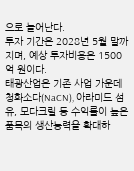으로 늘어난다.
투자 기간은 2028년 5월 말까지며, 예상 투자비용은 1500억 원이다.
태광산업은 기존 사업 가운데 청화소다(NaCN), 아라미드 섬유, 모다크릴 등 수익률이 높은 품목의 생산능력을 확대하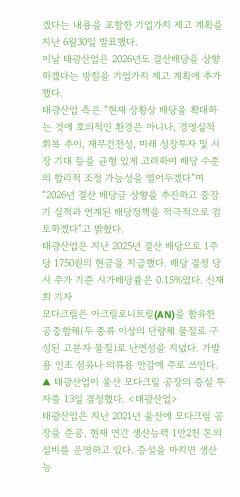겠다는 내용을 포함한 기업가치 제고 계획을 지난 6월30일 발표했다.
이날 태광산업은 2026년도 결산배당을 상향하겠다는 방침을 기업가치 제고 계획에 추가했다.
태광산업 측은 “현재 상황상 배당을 확대하는 것에 호의적인 환경은 아니나, 경영실적 회복 추이, 재무건전성, 미래 성장투자 및 시장 기대 등을 균형 있게 고려하여 배당 수준의 합리적 조정 가능성을 열어두겠다”며 “2026년 결산 배당금 상향을 추진하고 중장기 실적과 연계된 배당정책을 적극적으로 검토하겠다”고 밝혔다.
태광산업은 지난 2025년 결산 배당으로 1주당 1750원의 현금을 지급했다. 배당 결정 당시 주가 기준 시가배당률은 0.15%였다. 신재희 기자
모다크릴은 아크릴로니트릴(AN)을 함유한 공중합체(두 종류 이상의 단량체 물질로 구성된 고분자 물질)로 난연성을 지녔다. 가발용 인조 섬유나 의류용 안감에 주로 쓰인다.
▲ 태광산업이 울산 모다크릴 공장의 증설 투자를 13일 결정했다. <태광산업>
태광산업은 지난 2021년 울산에 모다크릴 공장을 준공, 현재 연간 생산능력 1만2천 톤의 설비를 운영하고 있다. 증설을 마치면 생산능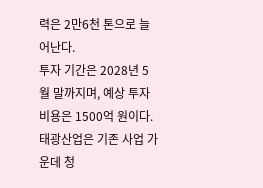력은 2만6천 톤으로 늘어난다.
투자 기간은 2028년 5월 말까지며, 예상 투자비용은 1500억 원이다.
태광산업은 기존 사업 가운데 청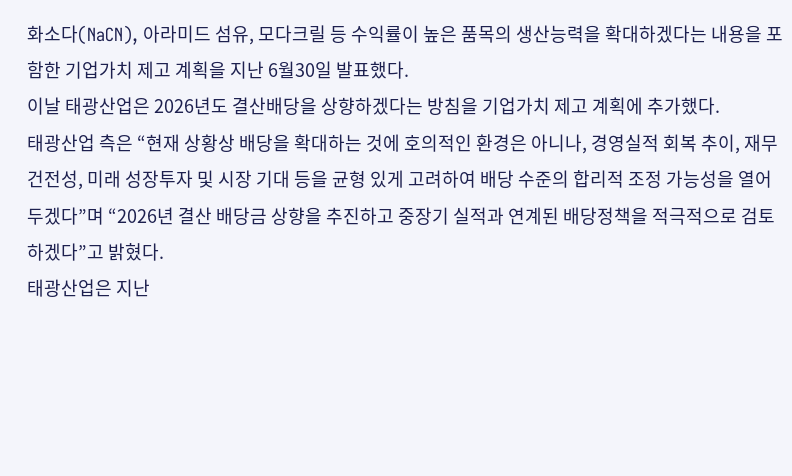화소다(NaCN), 아라미드 섬유, 모다크릴 등 수익률이 높은 품목의 생산능력을 확대하겠다는 내용을 포함한 기업가치 제고 계획을 지난 6월30일 발표했다.
이날 태광산업은 2026년도 결산배당을 상향하겠다는 방침을 기업가치 제고 계획에 추가했다.
태광산업 측은 “현재 상황상 배당을 확대하는 것에 호의적인 환경은 아니나, 경영실적 회복 추이, 재무건전성, 미래 성장투자 및 시장 기대 등을 균형 있게 고려하여 배당 수준의 합리적 조정 가능성을 열어두겠다”며 “2026년 결산 배당금 상향을 추진하고 중장기 실적과 연계된 배당정책을 적극적으로 검토하겠다”고 밝혔다.
태광산업은 지난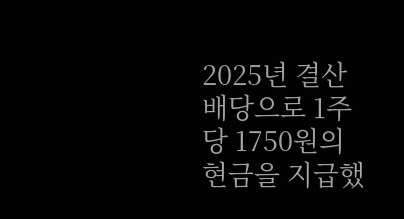2025년 결산 배당으로 1주당 1750원의 현금을 지급했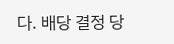다. 배당 결정 당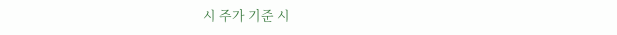시 주가 기준 시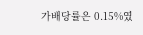가배당률은 0.15%였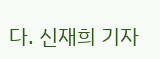다. 신재희 기자